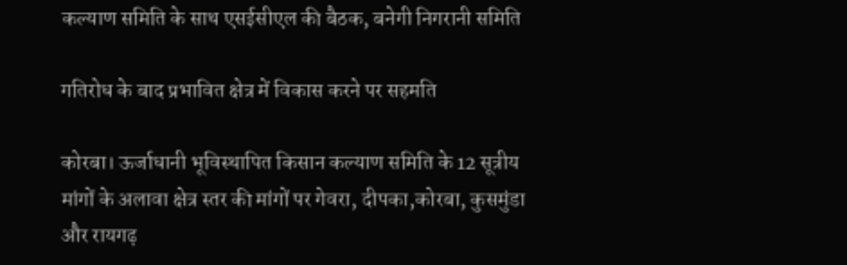कल्याण समिति के साथ एसईसीएल की बैठक, बनेगी निगरानी समिति

गतिरोध के बाद प्रभावित क्षेत्र में विकास करने पर सहमति

कोरबा। ऊर्जाधानी भूविस्थापित किसान कल्याण समिति के 12 सूत्रीय मांगों के अलावा क्षेत्र स्तर की मांगों पर गेवरा, दीपका,कोरबा, कुसमुंडा और रायगढ़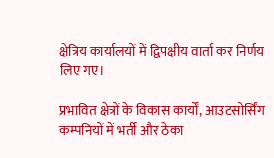क्षेत्रिय कार्यालयों में द्विपक्षीय वार्ता कर निर्णय लिए गए।

प्रभावित क्षेत्रों के विकास कार्यों, आउटसोर्सिंग कम्पनियों में भर्ती और ठेका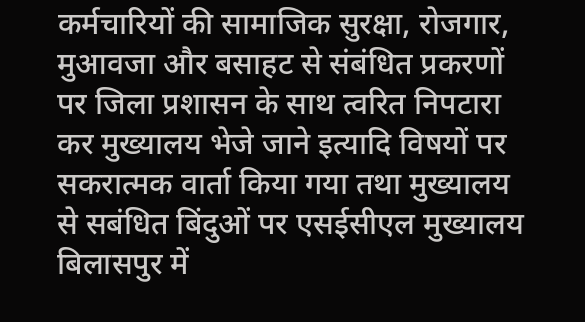कर्मचारियों की सामाजिक सुरक्षा, रोजगार, मुआवजा और बसाहट से संबंधित प्रकरणों पर जिला प्रशासन के साथ त्वरित निपटारा कर मुख्यालय भेजे जाने इत्यादि विषयों पर सकरात्मक वार्ता किया गया तथा मुख्यालय से सबंधित बिंदुओं पर एसईसीएल मुख्यालय बिलासपुर में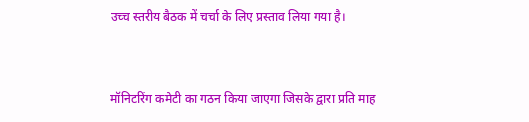उच्च स्तरीय बैठक में चर्चा के लिए प्रस्ताव लिया गया है।


मॉनिटरिंग कमेटी का गठन किया जाएगा जिसके द्वारा प्रति माह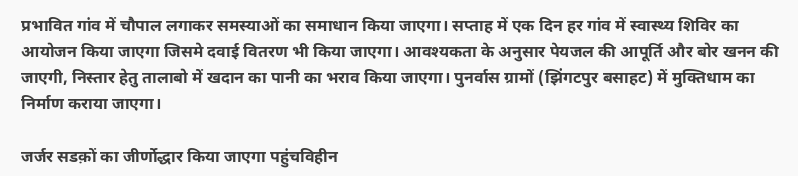प्रभावित गांव में चौपाल लगाकर समस्याओं का समाधान किया जाएगा। सप्ताह में एक दिन हर गांव में स्वास्थ्य शिविर का आयोजन किया जाएगा जिसमे दवाई वितरण भी किया जाएगा। आवश्यकता के अनुसार पेयजल की आपूर्ति और बोर खनन की जाएगी, निस्तार हेतु तालाबो में खदान का पानी का भराव किया जाएगा। पुनर्वास ग्रामों (झिंगटपुर बसाहट) में मुक्तिधाम का निर्माण कराया जाएगा।

जर्जर सडक़ों का जीर्णोद्धार किया जाएगा पहुंचविहीन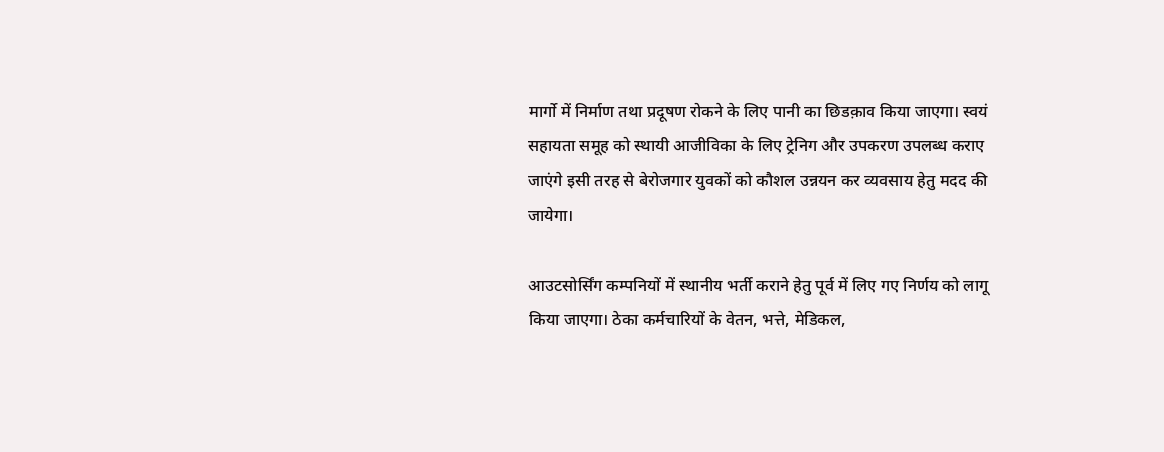मार्गो में निर्माण तथा प्रदूषण रोकने के लिए पानी का छिडक़ाव किया जाएगा। स्वयं सहायता समूह को स्थायी आजीविका के लिए ट्रेनिग और उपकरण उपलब्ध कराए जाएंगे इसी तरह से बेरोजगार युवकों को कौशल उन्नयन कर व्यवसाय हेतु मदद की जायेगा।

आउटसोर्सिंग कम्पनियों में स्थानीय भर्ती कराने हेतु पूर्व में लिए गए निर्णय को लागू किया जाएगा। ठेका कर्मचारियों के वेतन, भत्ते, मेडिकल,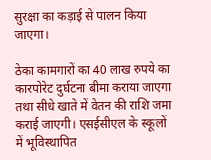सुरक्षा का कड़ाई से पालन किया जाएगा।

ठेका कामगारों का 40 लाख रुपये का कारपोरेट दुर्घटना बीमा कराया जाएगा तथा सीधे खाते में वेतन की राशि जमा कराई जाएगी। एसईसीएल के स्कूलों में भूविस्थापित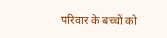परिवार के बच्चों को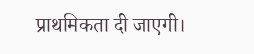प्राथमिकता दी जाएगी।